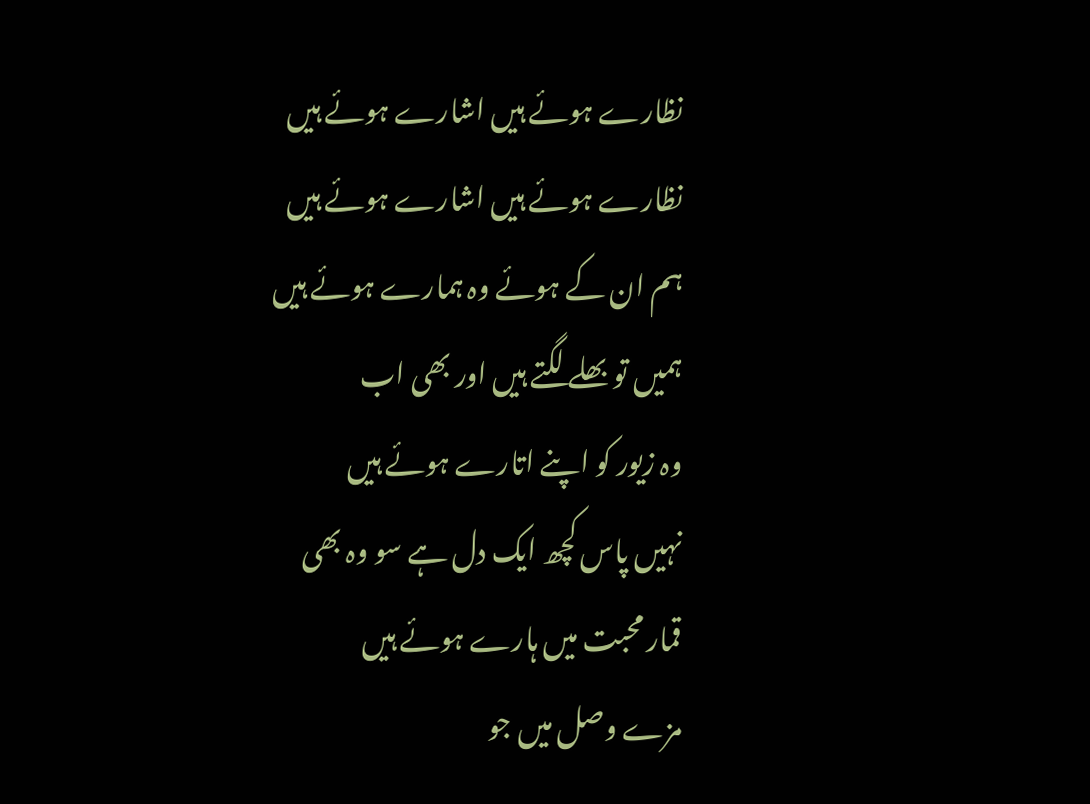نظارے ہوئے ہیں اشارے ہوئے ہیں
نظارے ہوئے ہیں اشارے ہوئے ہیں
ہم ان کے ہوئے وہ ہمارے ہوئے ہیں
ہمیں تو بھلے لگتے ہیں اور بھی اب
وہ زیور کو اپنے اتارے ہوئے ہیں
نہیں پاس کچھ ایک دل ہے سو وہ بھی
قمار محبت میں ہارے ہوئے ہیں
مزے وصل میں جو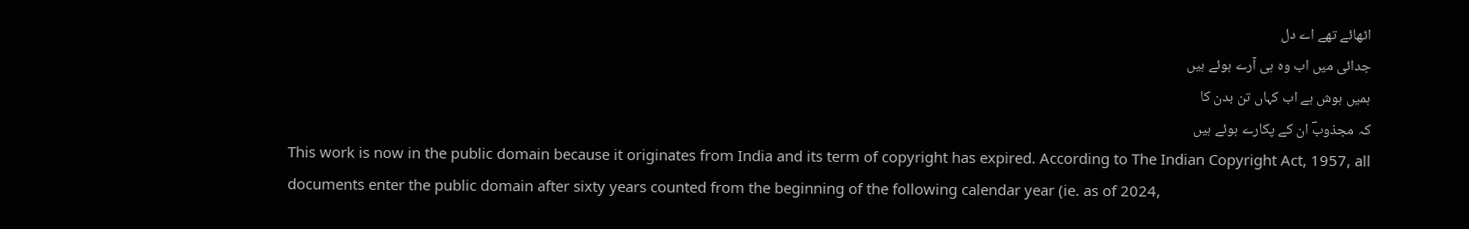اٹھائے تھے اے دل
جدائی میں اب وہ ہی آرے ہوئے ہیں
ہمیں ہوش ہے اب کہاں تن بدن کا
کہ مجذوبؔ ان کے پکارے ہوئے ہیں
This work is now in the public domain because it originates from India and its term of copyright has expired. According to The Indian Copyright Act, 1957, all documents enter the public domain after sixty years counted from the beginning of the following calendar year (ie. as of 2024,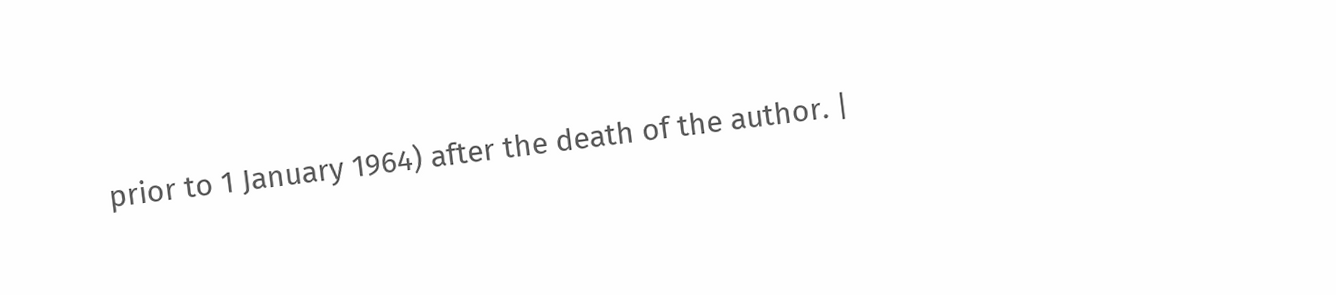prior to 1 January 1964) after the death of the author. |